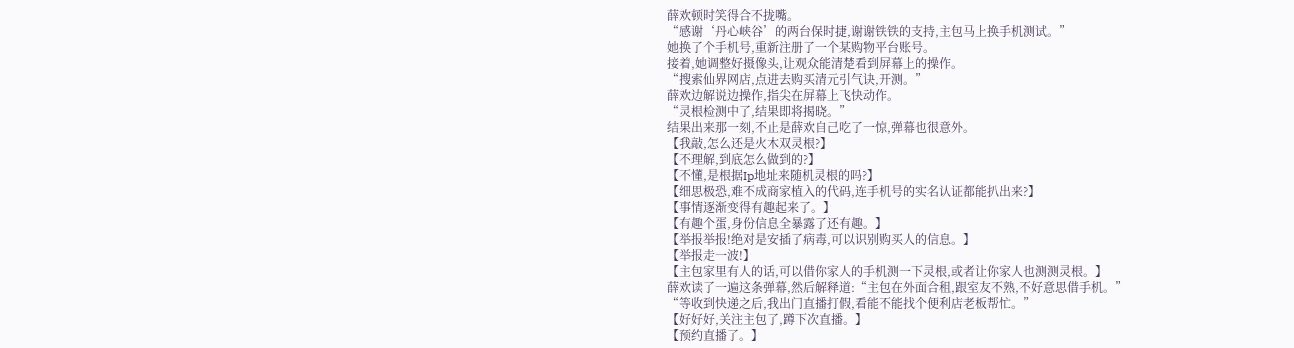薛欢顿时笑得合不拢嘴。
“感谢‘丹心峡谷’的两台保时捷,谢谢铁铁的支持,主包马上换手机测试。”
她换了个手机号,重新注册了一个某购物平台账号。
接着,她调整好摄像头,让观众能清楚看到屏幕上的操作。
“搜索仙界网店,点进去购买清元引气诀,开测。”
薛欢边解说边操作,指尖在屏幕上飞快动作。
“灵根检测中了,结果即将揭晓。”
结果出来那一刻,不止是薛欢自己吃了一惊,弹幕也很意外。
【我敲,怎么还是火木双灵根?】
【不理解,到底怎么做到的?】
【不懂,是根据Ip地址来随机灵根的吗?】
【细思极恐,难不成商家植入的代码,连手机号的实名认证都能扒出来?】
【事情逐渐变得有趣起来了。】
【有趣个蛋,身份信息全暴露了还有趣。】
【举报举报!绝对是安插了病毒,可以识别购买人的信息。】
【举报走一波!】
【主包家里有人的话,可以借你家人的手机测一下灵根,或者让你家人也测测灵根。】
薛欢读了一遍这条弹幕,然后解释道:“主包在外面合租,跟室友不熟,不好意思借手机。”
“等收到快递之后,我出门直播打假,看能不能找个便利店老板帮忙。”
【好好好,关注主包了,蹲下次直播。】
【预约直播了。】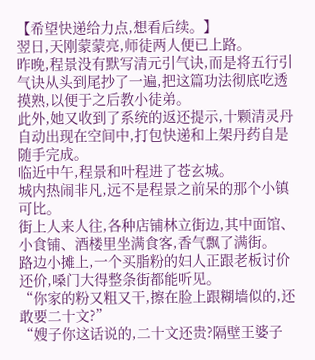【希望快递给力点,想看后续。】
翌日,天刚蒙蒙亮,师徒两人便已上路。
昨晚,程景没有默写清元引气诀,而是将五行引气诀从头到尾抄了一遍,把这篇功法彻底吃透摸熟,以便于之后教小徒弟。
此外,她又收到了系统的返还提示,十颗清灵丹自动出现在空间中,打包快递和上架丹药自是随手完成。
临近中午,程景和叶程进了苍玄城。
城内热闹非凡,远不是程景之前呆的那个小镇可比。
街上人来人往,各种店铺林立街边,其中面馆、小食铺、酒楼里坐满食客,香气飘了满街。
路边小摊上,一个买脂粉的妇人正跟老板讨价还价,嗓门大得整条街都能听见。
“你家的粉又粗又干,擦在脸上跟糊墙似的,还敢要二十文?”
“嫂子你这话说的,二十文还贵?隔壁王婆子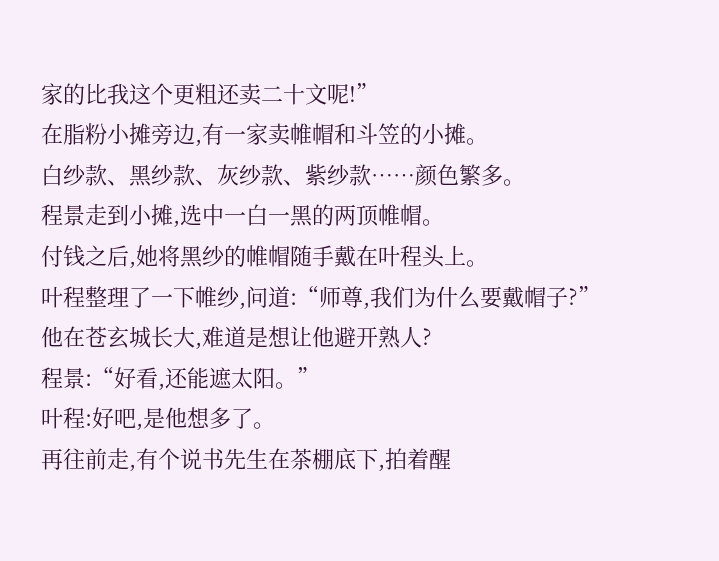家的比我这个更粗还卖二十文呢!”
在脂粉小摊旁边,有一家卖帷帽和斗笠的小摊。
白纱款、黑纱款、灰纱款、紫纱款……颜色繁多。
程景走到小摊,选中一白一黑的两顶帷帽。
付钱之后,她将黑纱的帷帽随手戴在叶程头上。
叶程整理了一下帷纱,问道:“师尊,我们为什么要戴帽子?”
他在苍玄城长大,难道是想让他避开熟人?
程景:“好看,还能遮太阳。”
叶程:好吧,是他想多了。
再往前走,有个说书先生在茶棚底下,拍着醒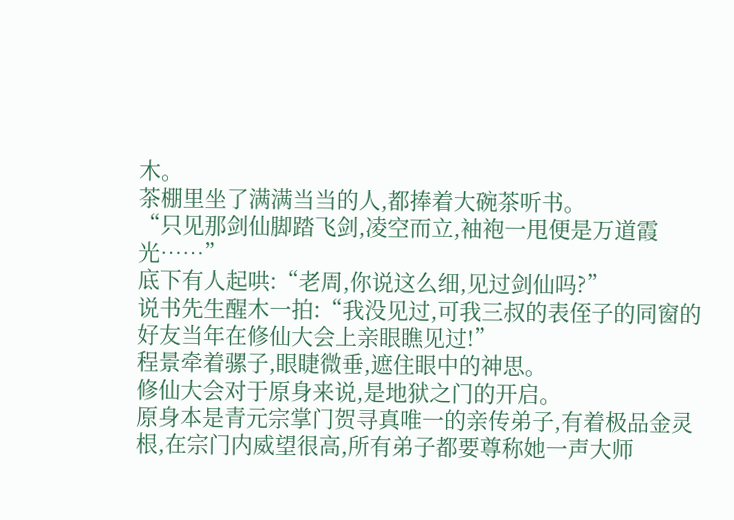木。
茶棚里坐了满满当当的人,都捧着大碗茶听书。
“只见那剑仙脚踏飞剑,凌空而立,袖袍一甩便是万道霞光……”
底下有人起哄:“老周,你说这么细,见过剑仙吗?”
说书先生醒木一拍:“我没见过,可我三叔的表侄子的同窗的好友当年在修仙大会上亲眼瞧见过!”
程景牵着骡子,眼睫微垂,遮住眼中的神思。
修仙大会对于原身来说,是地狱之门的开启。
原身本是青元宗掌门贺寻真唯一的亲传弟子,有着极品金灵根,在宗门内威望很高,所有弟子都要尊称她一声大师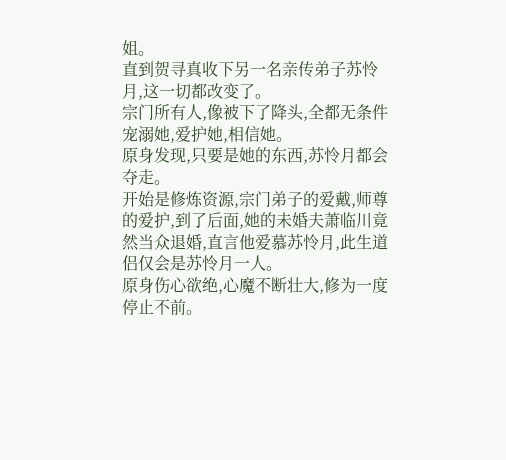姐。
直到贺寻真收下另一名亲传弟子苏怜月,这一切都改变了。
宗门所有人,像被下了降头,全都无条件宠溺她,爱护她,相信她。
原身发现,只要是她的东西,苏怜月都会夺走。
开始是修炼资源,宗门弟子的爱戴,师尊的爱护,到了后面,她的未婚夫萧临川竟然当众退婚,直言他爱慕苏怜月,此生道侣仅会是苏怜月一人。
原身伤心欲绝,心魔不断壮大,修为一度停止不前。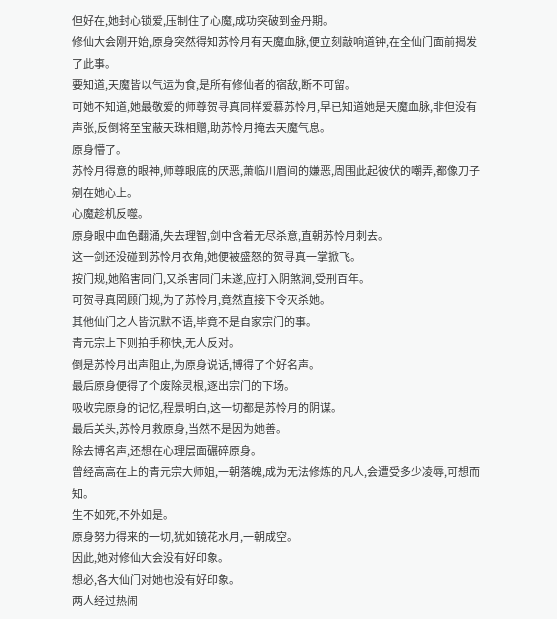但好在,她封心锁爱,压制住了心魔,成功突破到金丹期。
修仙大会刚开始,原身突然得知苏怜月有天魔血脉,便立刻敲响道钟,在全仙门面前揭发了此事。
要知道,天魔皆以气运为食,是所有修仙者的宿敌,断不可留。
可她不知道,她最敬爱的师尊贺寻真同样爱慕苏怜月,早已知道她是天魔血脉,非但没有声张,反倒将至宝蔽天珠相赠,助苏怜月掩去天魔气息。
原身懵了。
苏怜月得意的眼神,师尊眼底的厌恶,萧临川眉间的嫌恶,周围此起彼伏的嘲弄,都像刀子剜在她心上。
心魔趁机反噬。
原身眼中血色翻涌,失去理智,剑中含着无尽杀意,直朝苏怜月刺去。
这一剑还没碰到苏怜月衣角,她便被盛怒的贺寻真一掌掀飞。
按门规,她陷害同门,又杀害同门未遂,应打入阴煞涧,受刑百年。
可贺寻真罔顾门规,为了苏怜月,竟然直接下令灭杀她。
其他仙门之人皆沉默不语,毕竟不是自家宗门的事。
青元宗上下则拍手称快,无人反对。
倒是苏怜月出声阻止,为原身说话,博得了个好名声。
最后原身便得了个废除灵根,逐出宗门的下场。
吸收完原身的记忆,程景明白,这一切都是苏怜月的阴谋。
最后关头,苏怜月救原身,当然不是因为她善。
除去博名声,还想在心理层面碾碎原身。
曾经高高在上的青元宗大师姐,一朝落魄,成为无法修炼的凡人,会遭受多少凌辱,可想而知。
生不如死,不外如是。
原身努力得来的一切,犹如镜花水月,一朝成空。
因此,她对修仙大会没有好印象。
想必,各大仙门对她也没有好印象。
两人经过热闹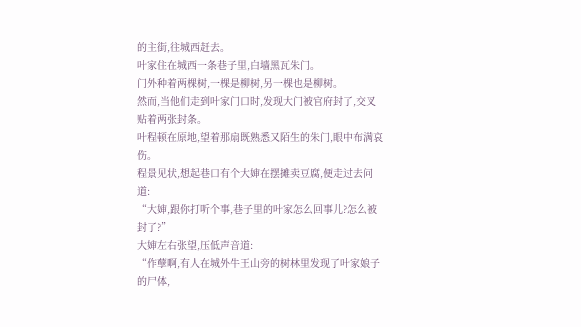的主街,往城西赶去。
叶家住在城西一条巷子里,白墙黑瓦朱门。
门外种着两棵树,一棵是柳树,另一棵也是柳树。
然而,当他们走到叶家门口时,发现大门被官府封了,交叉贴着两张封条。
叶程顿在原地,望着那扇既熟悉又陌生的朱门,眼中布满哀伤。
程景见状,想起巷口有个大婶在摆摊卖豆腐,便走过去问道:
“大婶,跟你打听个事,巷子里的叶家怎么回事儿?怎么被封了?”
大婶左右张望,压低声音道:
“作孽啊,有人在城外牛王山旁的树林里发现了叶家娘子的尸体,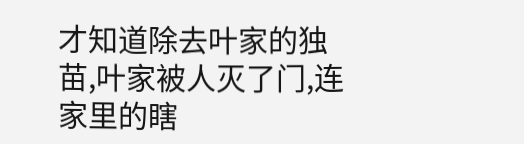才知道除去叶家的独苗,叶家被人灭了门,连家里的瞎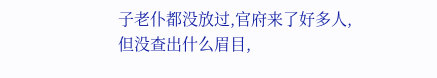子老仆都没放过,官府来了好多人,但没查出什么眉目,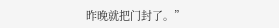昨晚就把门封了。”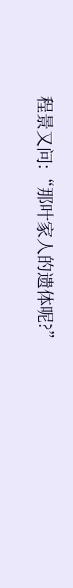程景又问:“那叶家人的遗体呢?”